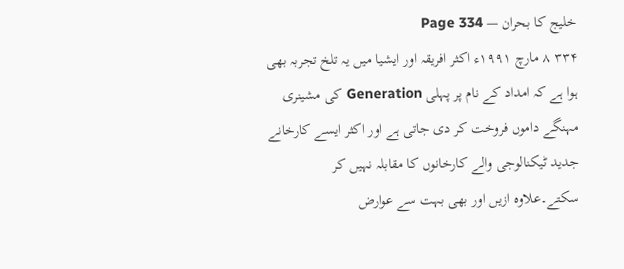خلیج کا بحران — Page 334
۳۳۴ ۸ مارچ ۱۹۹۱ء اکثر افریقہ اور ایشیا میں یہ تلخ تجربہ بھی ہوا ہے کہ امداد کے نام پر پہلی Generation کی مشینری مہنگے داموں فروخت کر دی جاتی ہے اور اکثر ایسے کارخانے جدید ٹیکنالوجی والے کارخانوں کا مقابلہ نہیں کر سکتے۔علاوہ ازیں اور بھی بہت سے عوارض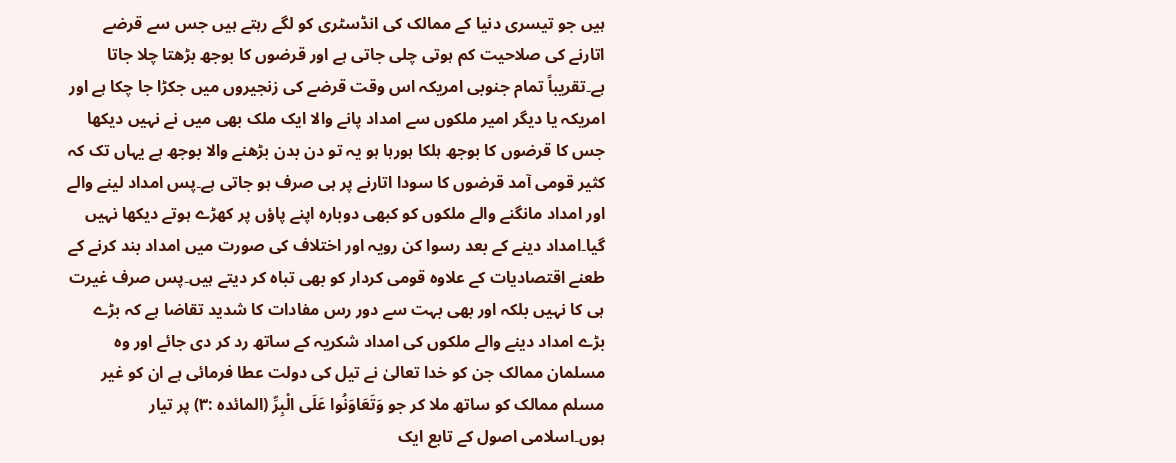ہیں جو تیسری دنیا کے ممالک کی انڈسٹری کو لگے رہتے ہیں جس سے قرضے اتارنے کی صلاحیت کم ہوتی چلی جاتی ہے اور قرضوں کا بوجھ بڑھتا چلا جاتا ہے۔تقریباً تمام جنوبی امریکہ اس وقت قرضے کی زنجیروں میں جکڑا جا چکا ہے اور امریکہ یا دیگر امیر ملکوں سے امداد پانے والا ایک ملک بھی میں نے نہیں دیکھا جس کا قرضوں کا بوجھ ہلکا ہورہا ہو یہ تو دن بدن بڑھنے والا بوجھ ہے یہاں تک کہ کثیر قومی آمد قرضوں کا سودا اتارنے پر ہی صرف ہو جاتی ہے۔پس امداد لینے والے اور امداد مانگنے والے ملکوں کو کبھی دوبارہ اپنے پاؤں پر کھڑے ہوتے دیکھا نہیں گیا۔امداد دینے کے بعد رسوا کن رویہ اور اختلاف کی صورت میں امداد بند کرنے کے طعنے اقتصادیات کے علاوہ قومی کردار کو بھی تباہ کر دیتے ہیں۔پس صرف غیرت ہی کا نہیں بلکہ اور بھی بہت سے دور رس مفادات کا شدید تقاضا ہے کہ بڑے بڑے امداد دینے والے ملکوں کی امداد شکریہ کے ساتھ رد کر دی جائے اور وہ مسلمان ممالک جن کو خدا تعالیٰ نے تیل کی دولت عطا فرمائی ہے ان کو غیر مسلم ممالک کو ساتھ ملا کر جو وَتَعَاوَنُوا عَلَى الْبِرِّ (المائدہ :۳) پر تیار ہوں۔اسلامی اصول کے تابع ایک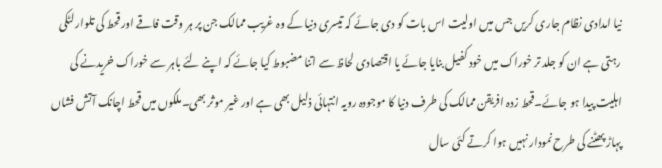نیا امدادی نظام جاری کریں جس میں اولیت اس بات کو دی جائے کہ تیسری دنیا کے وہ غریب ممالک جن پر ہر وقت فاقے اور قحط کی تلوار لٹکی رہتی ہے ان کو جلد تر خوراک میں خود کفیل بنایا جائے یا اقتصادی لحاظ سے اتنا مضبوط کیا جائے کہ اپنے لئے باہر سے خوراک خریدنے کی اہلیت پیدا ہو جائے۔قحط زدہ افریقن ممالک کی طرف دنیا کا موجودہ رویہ انتہائی ذلیل بھی ہے اور غیر موثر بھی۔ملکوں میں قحط اچانک آتش فشاں پہاڑ پھٹنے کی طرح نمودار نہیں ہوا کرتے کئی سال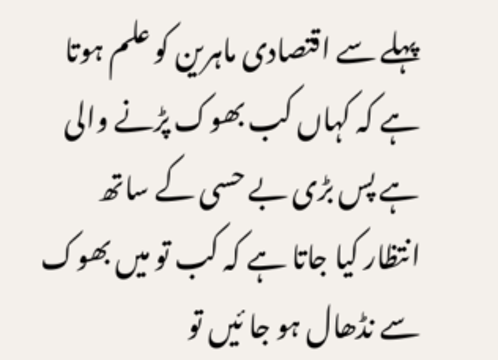پہلے سے اقتصادی ماہرین کو علم ہوتا ہے کہ کہاں کب بھوک پڑنے والی ہے پس بڑی بے حسی کے ساتھ انتظار کیا جاتا ہے کہ کب تو میں بھوک سے نڈھال ہو جا ئیں تو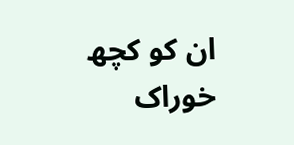ان کو کچھ خوراک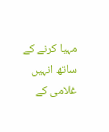مہیا کرنے کے ساتھ انہیں غلامی کے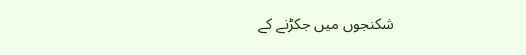شکنجوں میں جکڑنے کے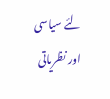لئے سیاسی اور نظریاتی